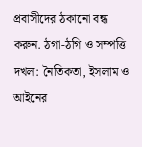প্রবাসীদের ঠকানো বন্ধ করুন. ঠগা-ঠগি ও সম্পত্তি দখল: নৈতিকতা, ইসলাম ও আইনের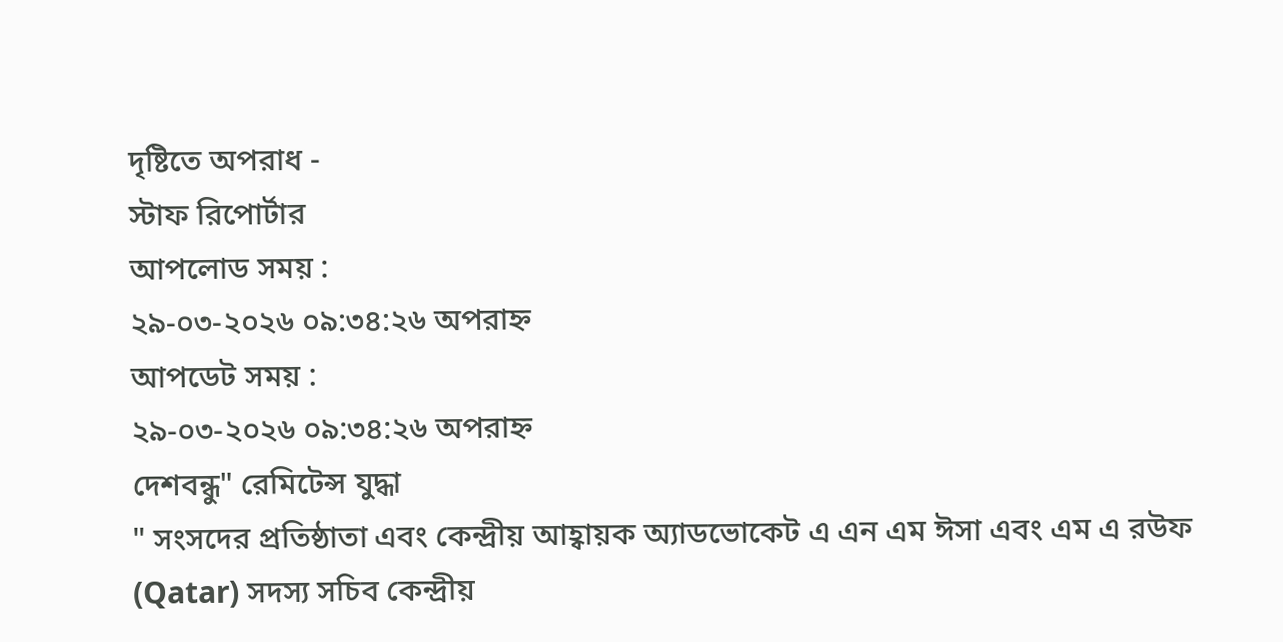দৃষ্টিতে অপরাধ -
স্টাফ রিপোর্টার
আপলোড সময় :
২৯-০৩-২০২৬ ০৯:৩৪:২৬ অপরাহ্ন
আপডেট সময় :
২৯-০৩-২০২৬ ০৯:৩৪:২৬ অপরাহ্ন
দেশবন্ধু" রেমিটেন্স যুদ্ধা
" সংসদের প্রতিষ্ঠাতা এবং কেন্দ্রীয় আহ্বায়ক অ্যাডভোকেট এ এন এম ঈসা এবং এম এ রউফ (Qatar) সদস্য সচিব কেন্দ্রীয়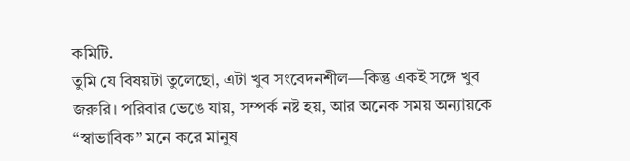কমিটি.
তুমি যে বিষয়টা তুলেছো, এটা খুব সংবেদনশীল—কিন্তু একই সঙ্গে খুব জরুরি। পরিবার ভেঙে যায়, সম্পর্ক নষ্ট হয়, আর অনেক সময় অন্যায়কে “স্বাভাবিক” মনে করে মানুষ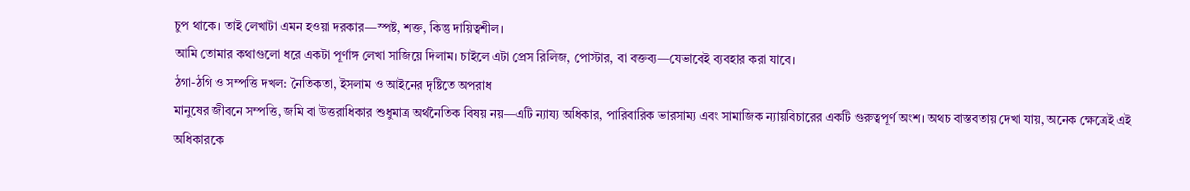চুপ থাকে। তাই লেখাটা এমন হওয়া দরকার—স্পষ্ট, শক্ত, কিন্তু দায়িত্বশীল।
আমি তোমার কথাগুলো ধরে একটা পূর্ণাঙ্গ লেখা সাজিয়ে দিলাম। চাইলে এটা প্রেস রিলিজ, পোস্টার, বা বক্তব্য—যেভাবেই ব্যবহার করা যাবে।
ঠগা-ঠগি ও সম্পত্তি দখল: নৈতিকতা, ইসলাম ও আইনের দৃষ্টিতে অপরাধ
মানুষের জীবনে সম্পত্তি, জমি বা উত্তরাধিকার শুধুমাত্র অর্থনৈতিক বিষয় নয়—এটি ন্যায্য অধিকার, পারিবারিক ভারসাম্য এবং সামাজিক ন্যায়বিচারের একটি গুরুত্বপূর্ণ অংশ। অথচ বাস্তবতায় দেখা যায়, অনেক ক্ষেত্রেই এই অধিকারকে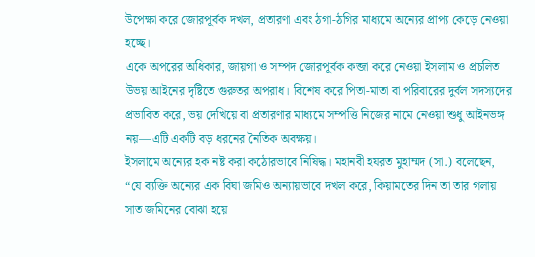উপেক্ষা করে জোরপূর্বক দখল, প্রতারণা এবং ঠগা-ঠগির মাধ্যমে অন্যের প্রাপ্য কেড়ে নেওয়া হচ্ছে।
একে অপরের অধিকার, জায়গা ও সম্পদ জোরপূর্বক কব্জা করে নেওয়া ইসলাম ও প্রচলিত উভয় আইনের দৃষ্টিতে গুরুতর অপরাধ। বিশেষ করে পিতা-মাতা বা পরিবারের দুর্বল সদস্যদের প্রভাবিত করে, ভয় দেখিয়ে বা প্রতারণার মাধ্যমে সম্পত্তি নিজের নামে নেওয়া শুধু আইনভঙ্গ নয়—এটি একটি বড় ধরনের নৈতিক অবক্ষয়।
ইসলামে অন্যের হক নষ্ট করা কঠোরভাবে নিষিদ্ধ। মহানবী হযরত মুহাম্মদ (সা.) বলেছেন,
“যে ব্যক্তি অন্যের এক বিঘা জমিও অন্যায়ভাবে দখল করে, কিয়ামতের দিন তা তার গলায় সাত জমিনের বোঝা হয়ে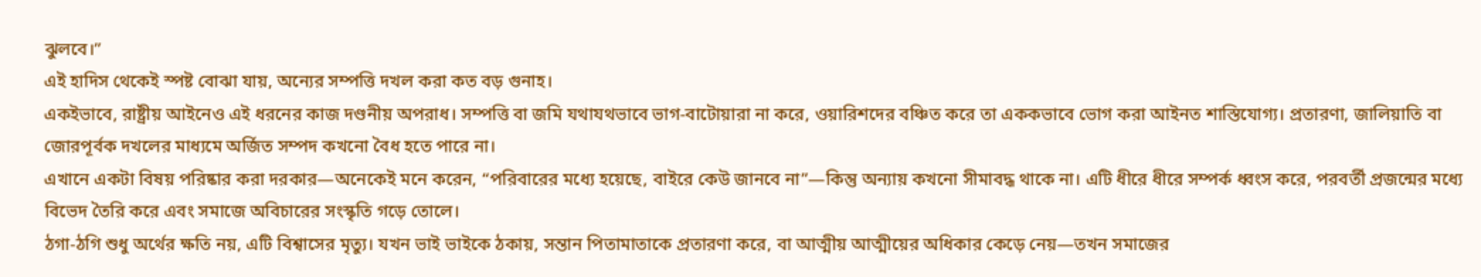ঝুলবে।”
এই হাদিস থেকেই স্পষ্ট বোঝা যায়, অন্যের সম্পত্তি দখল করা কত বড় গুনাহ।
একইভাবে, রাষ্ট্রীয় আইনেও এই ধরনের কাজ দণ্ডনীয় অপরাধ। সম্পত্তি বা জমি যথাযথভাবে ভাগ-বাটোয়ারা না করে, ওয়ারিশদের বঞ্চিত করে তা এককভাবে ভোগ করা আইনত শাস্তিযোগ্য। প্রতারণা, জালিয়াতি বা জোরপূর্বক দখলের মাধ্যমে অর্জিত সম্পদ কখনো বৈধ হতে পারে না।
এখানে একটা বিষয় পরিষ্কার করা দরকার—অনেকেই মনে করেন, “পরিবারের মধ্যে হয়েছে, বাইরে কেউ জানবে না”—কিন্তু অন্যায় কখনো সীমাবদ্ধ থাকে না। এটি ধীরে ধীরে সম্পর্ক ধ্বংস করে, পরবর্তী প্রজন্মের মধ্যে বিভেদ তৈরি করে এবং সমাজে অবিচারের সংস্কৃতি গড়ে তোলে।
ঠগা-ঠগি শুধু অর্থের ক্ষতি নয়, এটি বিশ্বাসের মৃত্যু। যখন ভাই ভাইকে ঠকায়, সন্তান পিতামাতাকে প্রতারণা করে, বা আত্মীয় আত্মীয়ের অধিকার কেড়ে নেয়—তখন সমাজের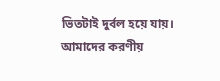ভিতটাই দুর্বল হয়ে যায়।
আমাদের করণীয়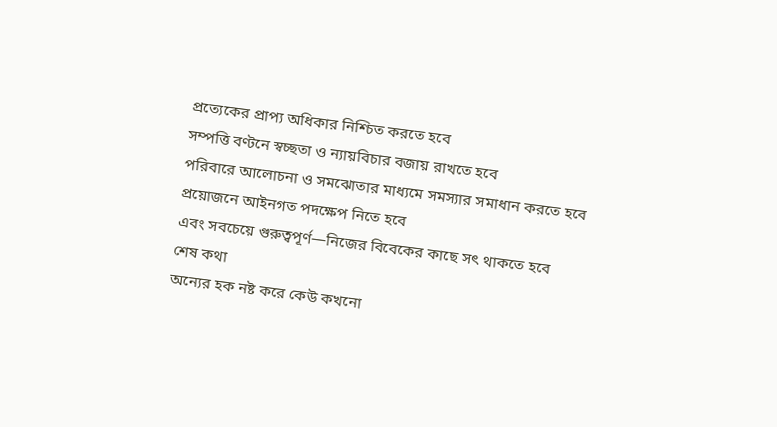প্রত্যেকের প্রাপ্য অধিকার নিশ্চিত করতে হবে
সম্পত্তি বণ্টনে স্বচ্ছতা ও ন্যায়বিচার বজায় রাখতে হবে
পরিবারে আলোচনা ও সমঝোতার মাধ্যমে সমস্যার সমাধান করতে হবে
প্রয়োজনে আইনগত পদক্ষেপ নিতে হবে
এবং সবচেয়ে গুরুত্বপূর্ণ—নিজের বিবেকের কাছে সৎ থাকতে হবে
শেষ কথা
অন্যের হক নষ্ট করে কেউ কখনো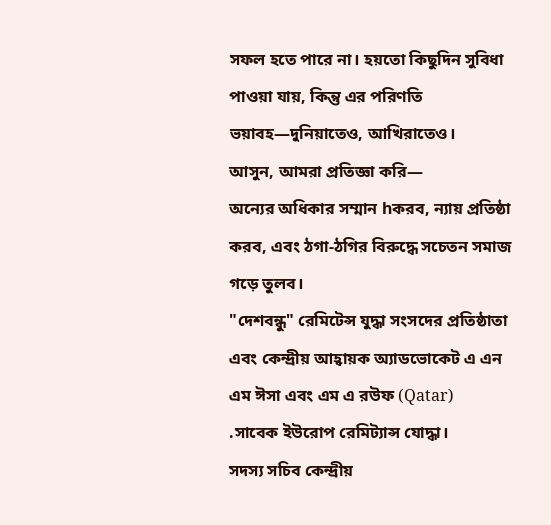সফল হতে পারে না। হয়তো কিছুদিন সুবিধা পাওয়া যায়, কিন্তু এর পরিণতি ভয়াবহ—দুনিয়াতেও, আখিরাতেও।
আসুন, আমরা প্রতিজ্ঞা করি—
অন্যের অধিকার সম্মান hকরব, ন্যায় প্রতিষ্ঠা করব, এবং ঠগা-ঠগির বিরুদ্ধে সচেতন সমাজ গড়ে তুলব।
"দেশবন্ধু" রেমিটেন্স যুদ্ধা সংসদের প্রতিষ্ঠাতা এবং কেন্দ্রীয় আহ্বায়ক অ্যাডভোকেট এ এন এম ঈসা এবং এম এ রউফ (Qatar)
.সাবেক ইউরোপ রেমিট্যান্স যোদ্ধা।
সদস্য সচিব কেন্দ্রীয়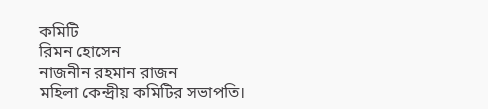কমিটি
রিমন হোসেন
নাজনীন রহমান রাজন
মহিলা কেন্দ্রীয় কমিটির সভাপতি।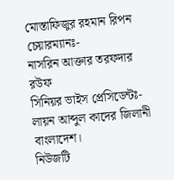মোস্তাফিজুর রহমান রিপন
চেয়ারম্যানঃ-
নাসরিন আক্তার তরফদার রউফ
সিনিয়র ভাইস প্রেসিডেন্টঃ-
লায়ন আব্দুল কাদের জিলানী
বাংলাদেশ।
নিউজটি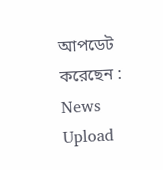আপডেট করেছেন : News Upload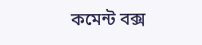কমেন্ট বক্স